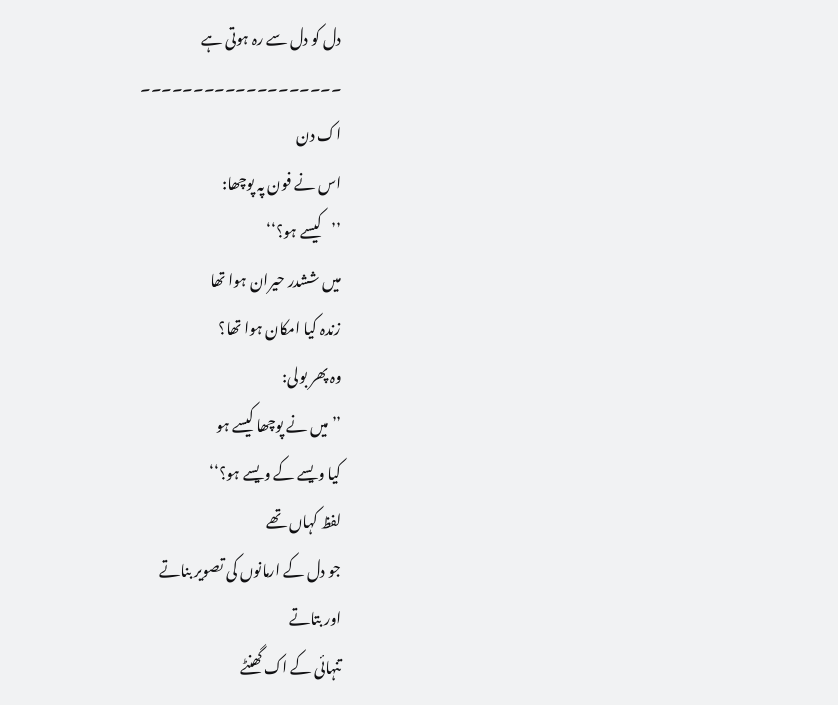دل کو دل سے رہ ہوتی ہے
۔۔۔۔۔۔۔۔۔۔۔۔۔۔۔۔۔۔۔
اک دن
اس نے فون پہ پوچھا:
’’کیسے ہو؟‘‘
میں ششدر حیران ہوا تھا
زندہ کیا امکان ہوا تھا؟
وہ پھر بولی:
’’میں نے پوچھا کیسے ہو
کیا ویسے کے ویسے ہو؟‘‘
لفظ کہاں تھے
جو دل کے ارمانوں کی تصویر بناتے
اور بتاتے
تنہائی کے اک گھنٹے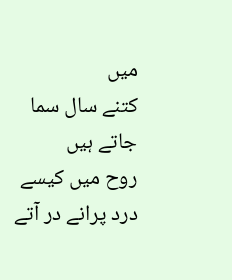میں
کتنے سال سما جاتے ہیں
روح میں کیسے درد پرانے در آتے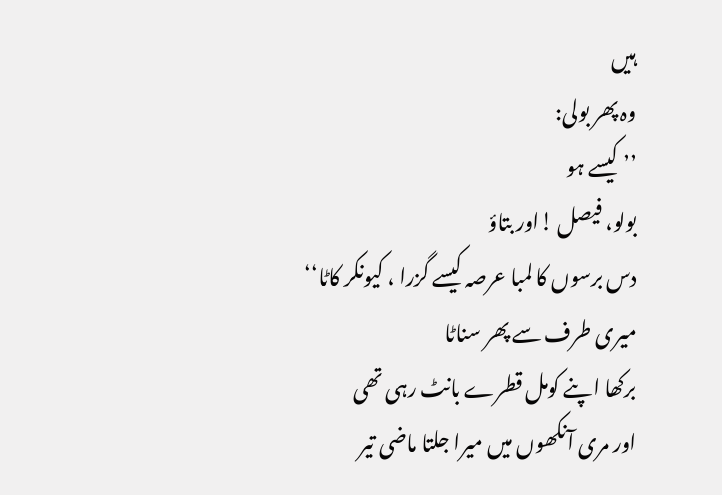ہیں
وہ پھر بولی:
’’ کیسے ہو
بولو، فیصل !اور بتاؤ
دس برسوں کا لمبا عرصہ کیسے گزرا ، کیونکر کاٹا‘‘
میری طرف سے پھر سناٹا
برکھا اپنے کومل قطرے بانٹ رہی تھی
اور مری آنکھوں میں میرا جلتا ماضی تیر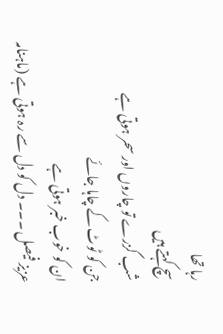رہا تھا
سچ کہتے ہیں
شب گزرے تو چاروں اور سحر ہوتی ہے
جن کو ٹوٹ کے چاہا جائے
ان کو خوب خبر ہوتی ہے
عزیز فیصل ۔۔۔ دل کو دل سے رہ ہوتی ہے (ماہنامہ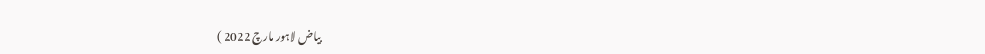بیاض لاہور مارچ 2022 )